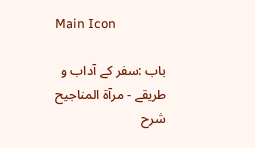Main Icon

باب :سفر کے آداب و طریقے - مرآۃ المناجیح شرح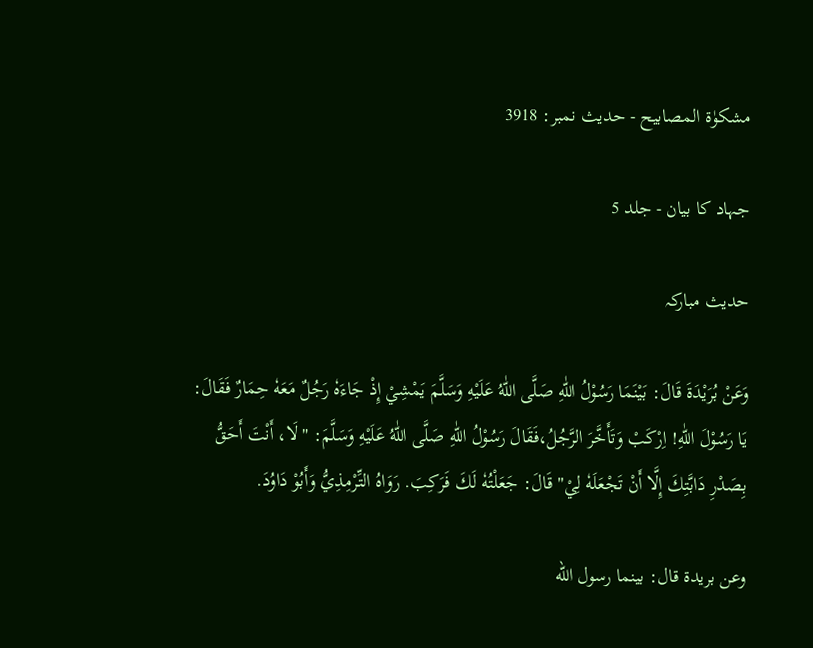مشکوٰۃ المصابیح - حدیث نمبر: 3918

جہاد کا بیان - جلد 5

حدیث مبارکہ

وَعَنْ بُرَيْدَةَ قَالَ: بَيْنَمَا رَسُوْلُ اللّٰهِ صَلَّى اللّٰهُ عَلَيْهِ وَسَلَّمَ يَمْشِيْ إِذْ جَاءَهٗ رَجُلٌ مَعَهٗ حِمَارٌ فَقَالَ: يَا رَسُوْلَ اللّٰهِ! اِرْكَبْ وَتَأَخَّرَ الرَّجُلُ،فَقَالَ رَسُوْلُ اللّٰهِ صَلَّى اللّٰهُ عَلَيْهِ وَسَلَّمَ: "لَا، أَنْتَ أَحَقُّ بِصَدْرِ دَابَّتِكَ إِلَّا أَنْ تَجْعَلَهٗ لِيْ" قَالَ: جَعَلْتُهٗ لَكَ فَرَكِبَ. رَوَاهُ التِّرْمِذِيُّ وَأَبُوْ دَاوُدَ.

وعن بريدة قال: بينما رسول الله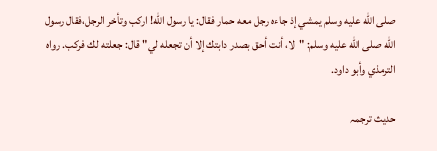صلى الله عليه وسلم يمشي إذ جاءه رجل معه حمار فقال: يا رسول الله! اركب وتأخر الرجل،فقال رسول الله صلى الله عليه وسلم: "لا، أنت أحق بصدر دابتك إلا أن تجعله لي" قال: جعلته لك فركب. رواه الترمذي وأبو داود.

حدیث ترجمہ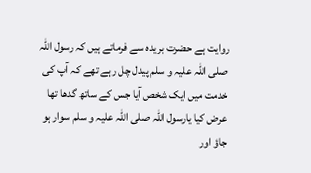روایت ہے حضرت بریدہ سے فرماتے ہیں کہ رسول اللہ صلی اللہ علیہ و سلم پیدل چل رہے تھے کہ آپ کی خدمت میں ایک شخص آیا جس کے ساتھ گدھا تھا عرض کیا یارسول اللہ صلی اللہ علیہ و سلم سوار ہو جاؤ اور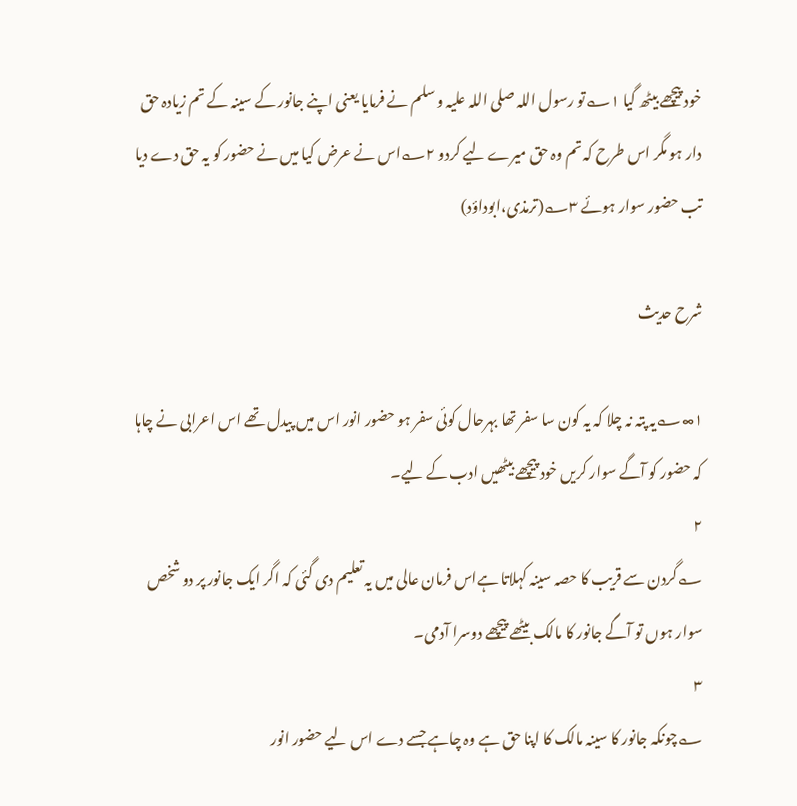خود پیچھے بیٹھ گیا ۱؎تو رسول اللہ صلی اللہ علیہ و سلم نے فرمایا یعنی اپنے جانور کے سینہ کے تم زیادہ حق دار ہو مگر اس طرح کہ تم وہ حق میرے لیے کردو ۲؎اس نے عرض کیا میں نے حضور کو یہ حق دے دیا تب حضور سوار ہوئے ۳؎(ترمذی،ابوداؤد)

شرح حدیث

۱∞؎یہ پتہ نہ چلا کہ یہ کون سا سفر تھا بہرحال کوئی سفر ہو حضور انور اس میں پیدل تھے اس اعرابی نے چاہا کہ حضور کو آگے سوار کریں خود پیچھے بیٹھیں ادب کے لیے۔
۲
؎گردن سے قریب کا حصہ سینہ کہلاتا ہےاس فرمان عالی میں یہ تعلیم دی گئی کہ اگر ایک جانور پر دو شخص سوار ہوں تو آگے جانور کا مالک بیٹھے پیچھے دوسرا آدمی۔
۳
؎چونکہ جانور کا سینہ مالک کا اپنا حق ہے وہ چاہے جسے دے اس لیے حضور انور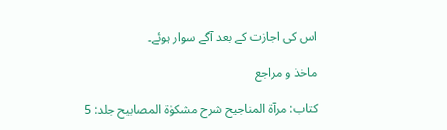اس کی اجازت کے بعد آگے سوار ہوئے۔

ماخذ و مراجع

کتاب: مرآۃ المناجیح شرح مشکوٰۃ المصابیح جلد: 5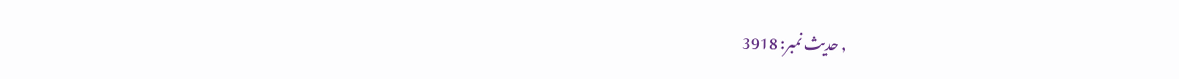, حدیث نمبر: 3918